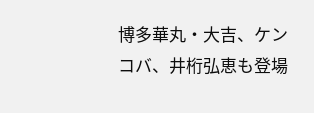博多華丸・大吉、ケンコバ、井桁弘恵も登場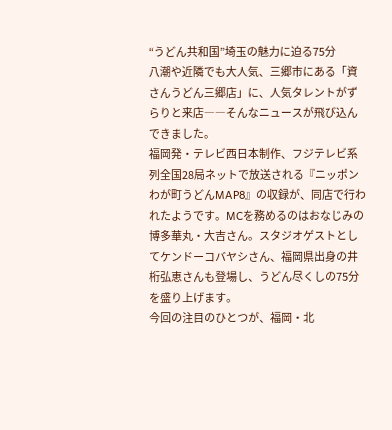“うどん共和国”埼玉の魅力に迫る75分
八潮や近隣でも大人気、三郷市にある「資さんうどん三郷店」に、人気タレントがずらりと来店――そんなニュースが飛び込んできました。
福岡発・テレビ西日本制作、フジテレビ系列全国28局ネットで放送される『ニッポンわが町うどんMAP8』の収録が、同店で行われたようです。MCを務めるのはおなじみの博多華丸・大吉さん。スタジオゲストとしてケンドーコバヤシさん、福岡県出身の井桁弘恵さんも登場し、うどん尽くしの75分を盛り上げます。
今回の注目のひとつが、福岡・北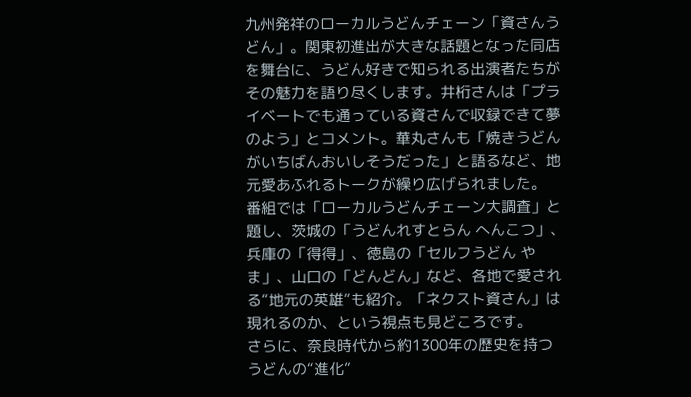九州発祥のローカルうどんチェーン「資さんうどん」。関東初進出が大きな話題となった同店を舞台に、うどん好きで知られる出演者たちがその魅力を語り尽くします。井桁さんは「プライベートでも通っている資さんで収録できて夢のよう」とコメント。華丸さんも「焼きうどんがいちばんおいしそうだった」と語るなど、地元愛あふれるトークが繰り広げられました。
番組では「ローカルうどんチェーン大調査」と題し、茨城の「うどんれすとらん へんこつ」、兵庫の「得得」、徳島の「セルフうどん やま」、山口の「どんどん」など、各地で愛される“地元の英雄”も紹介。「ネクスト資さん」は現れるのか、という視点も見どころです。
さらに、奈良時代から約1300年の歴史を持つうどんの“進化”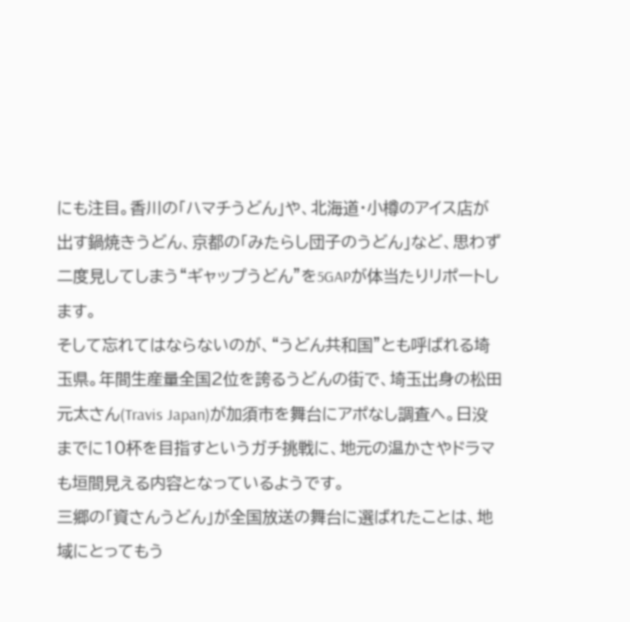にも注目。香川の「ハマチうどん」や、北海道・小樽のアイス店が出す鍋焼きうどん、京都の「みたらし団子のうどん」など、思わず二度見してしまう“ギャップうどん”を5GAPが体当たりリポートします。
そして忘れてはならないのが、“うどん共和国”とも呼ばれる埼玉県。年間生産量全国2位を誇るうどんの街で、埼玉出身の松田元太さん(Travis Japan)が加須市を舞台にアポなし調査へ。日没までに10杯を目指すというガチ挑戦に、地元の温かさやドラマも垣間見える内容となっているようです。
三郷の「資さんうどん」が全国放送の舞台に選ばれたことは、地域にとってもう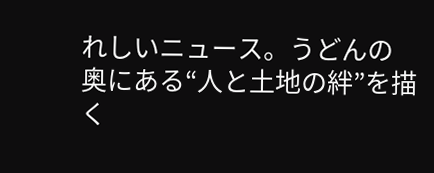れしいニュース。うどんの奥にある“人と土地の絆”を描く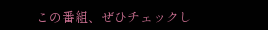この番組、ぜひチェックし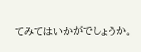てみてはいかがでしょうか。